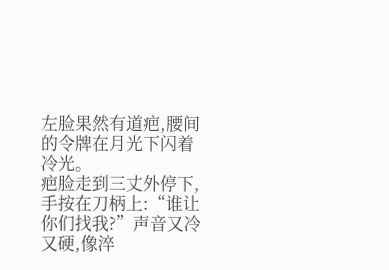左脸果然有道疤,腰间的令牌在月光下闪着冷光。
疤脸走到三丈外停下,手按在刀柄上:“谁让你们找我?”声音又冷又硬,像淬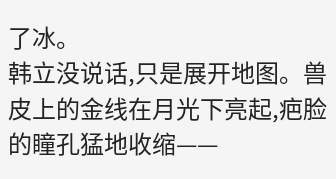了冰。
韩立没说话,只是展开地图。兽皮上的金线在月光下亮起,疤脸的瞳孔猛地收缩——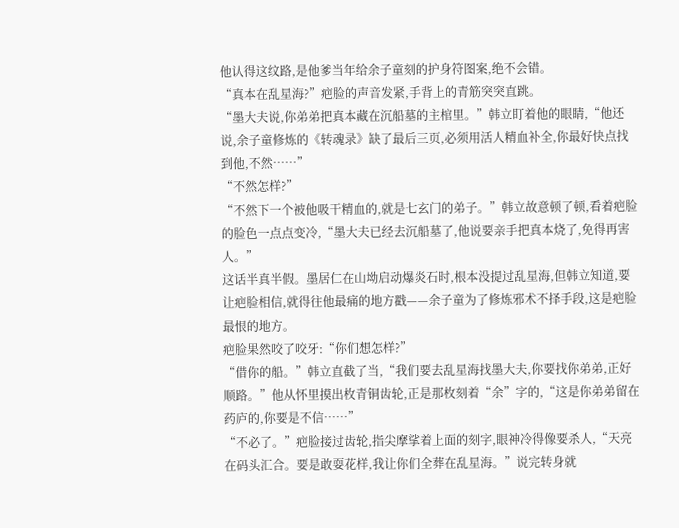他认得这纹路,是他爹当年给余子童刻的护身符图案,绝不会错。
“真本在乱星海?”疤脸的声音发紧,手背上的青筋突突直跳。
“墨大夫说,你弟弟把真本藏在沉船墓的主棺里。”韩立盯着他的眼睛,“他还说,余子童修炼的《转魂录》缺了最后三页,必须用活人精血补全,你最好快点找到他,不然……”
“不然怎样?”
“不然下一个被他吸干精血的,就是七玄门的弟子。”韩立故意顿了顿,看着疤脸的脸色一点点变冷,“墨大夫已经去沉船墓了,他说要亲手把真本烧了,免得再害人。”
这话半真半假。墨居仁在山坳启动爆炎石时,根本没提过乱星海,但韩立知道,要让疤脸相信,就得往他最痛的地方戳——余子童为了修炼邪术不择手段,这是疤脸最恨的地方。
疤脸果然咬了咬牙:“你们想怎样?”
“借你的船。”韩立直截了当,“我们要去乱星海找墨大夫,你要找你弟弟,正好顺路。”他从怀里摸出枚青铜齿轮,正是那枚刻着“余”字的,“这是你弟弟留在药庐的,你要是不信……”
“不必了。”疤脸接过齿轮,指尖摩挲着上面的刻字,眼神冷得像要杀人,“天亮在码头汇合。要是敢耍花样,我让你们全葬在乱星海。”说完转身就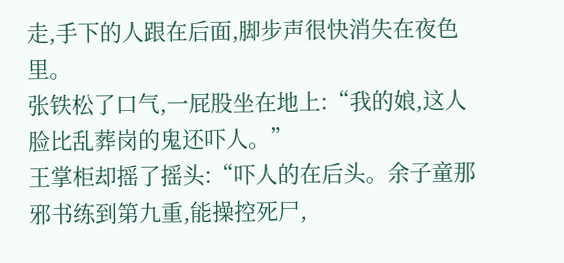走,手下的人跟在后面,脚步声很快消失在夜色里。
张铁松了口气,一屁股坐在地上:“我的娘,这人脸比乱葬岗的鬼还吓人。”
王掌柜却摇了摇头:“吓人的在后头。余子童那邪书练到第九重,能操控死尸,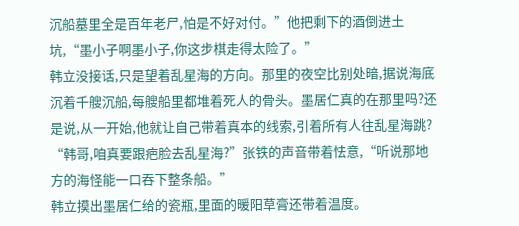沉船墓里全是百年老尸,怕是不好对付。”他把剩下的酒倒进土坑,“墨小子啊墨小子,你这步棋走得太险了。”
韩立没接话,只是望着乱星海的方向。那里的夜空比别处暗,据说海底沉着千艘沉船,每艘船里都堆着死人的骨头。墨居仁真的在那里吗?还是说,从一开始,他就让自己带着真本的线索,引着所有人往乱星海跳?
“韩哥,咱真要跟疤脸去乱星海?”张铁的声音带着怯意,“听说那地方的海怪能一口吞下整条船。”
韩立摸出墨居仁给的瓷瓶,里面的暖阳草膏还带着温度。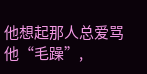他想起那人总爱骂他“毛躁”,